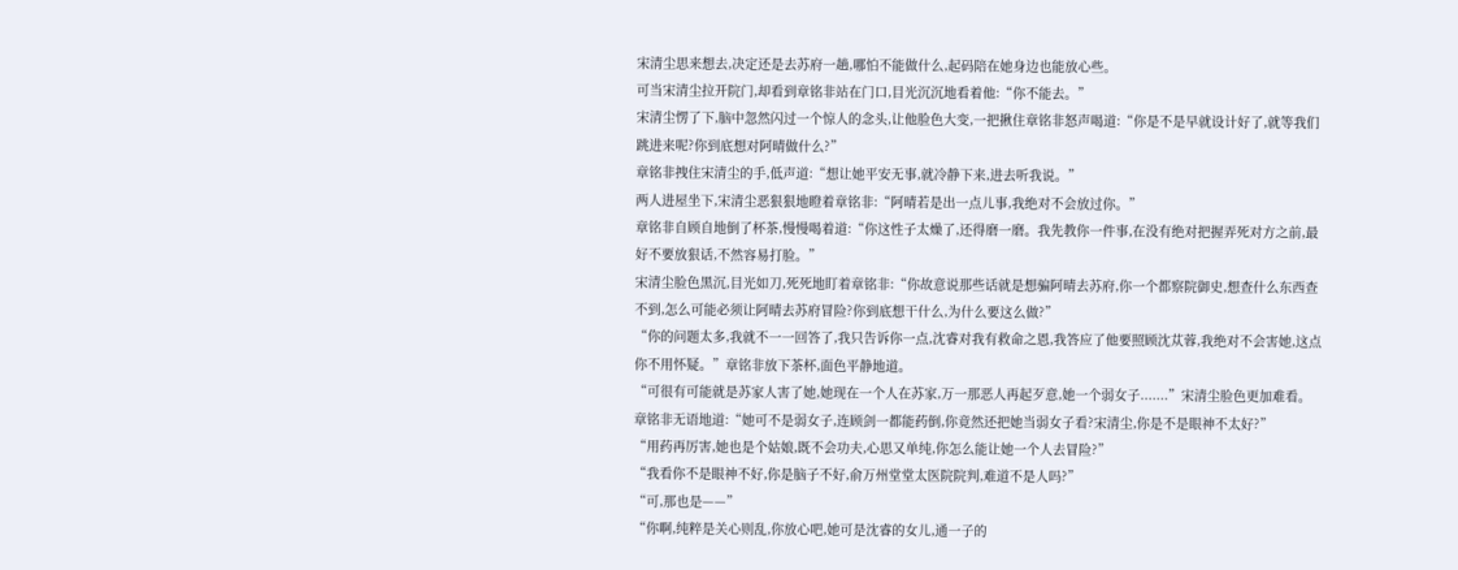宋清尘思来想去,决定还是去苏府一趟,哪怕不能做什么,起码陪在她身边也能放心些。
可当宋清尘拉开院门,却看到章铭非站在门口,目光沉沉地看着他:“你不能去。”
宋清尘愣了下,脑中忽然闪过一个惊人的念头,让他脸色大变,一把揪住章铭非怒声喝道:“你是不是早就设计好了,就等我们跳进来呢?你到底想对阿晴做什么?”
章铭非拽住宋清尘的手,低声道:“想让她平安无事,就冷静下来,进去听我说。”
两人进屋坐下,宋清尘恶狠狠地瞪着章铭非:“阿晴若是出一点儿事,我绝对不会放过你。”
章铭非自顾自地倒了杯茶,慢慢喝着道:“你这性子太燥了,还得磨一磨。我先教你一件事,在没有绝对把握弄死对方之前,最好不要放狠话,不然容易打脸。”
宋清尘脸色黑沉,目光如刀,死死地盯着章铭非:“你故意说那些话就是想骗阿晴去苏府,你一个都察院御史,想查什么东西查不到,怎么可能必须让阿晴去苏府冒险?你到底想干什么,为什么要这么做?”
“你的问题太多,我就不一一回答了,我只告诉你一点,沈睿对我有救命之恩,我答应了他要照顾沈苁蓉,我绝对不会害她,这点你不用怀疑。”章铭非放下茶杯,面色平静地道。
“可很有可能就是苏家人害了她,她现在一个人在苏家,万一那恶人再起歹意,她一个弱女子.......”宋清尘脸色更加难看。
章铭非无语地道:“她可不是弱女子,连顾剑一都能药倒,你竟然还把她当弱女子看?宋清尘,你是不是眼神不太好?”
“用药再厉害,她也是个姑娘,既不会功夫,心思又单纯,你怎么能让她一个人去冒险?”
“我看你不是眼神不好,你是脑子不好,俞万州堂堂太医院院判,难道不是人吗?”
“可,那也是——”
“你啊,纯粹是关心则乱,你放心吧,她可是沈睿的女儿,通一子的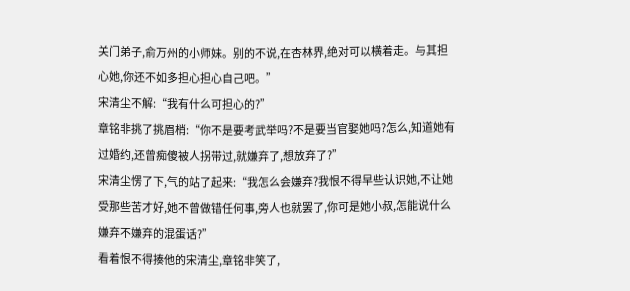关门弟子,俞万州的小师妹。别的不说,在杏林界,绝对可以横着走。与其担心她,你还不如多担心担心自己吧。”
宋清尘不解:“我有什么可担心的?”
章铭非挑了挑眉梢:“你不是要考武举吗?不是要当官娶她吗?怎么,知道她有过婚约,还曾痴傻被人拐带过,就嫌弃了,想放弃了?”
宋清尘愣了下,气的站了起来:“我怎么会嫌弃?我恨不得早些认识她,不让她受那些苦才好,她不曾做错任何事,旁人也就罢了,你可是她小叔,怎能说什么嫌弃不嫌弃的混蛋话?”
看着恨不得揍他的宋清尘,章铭非笑了,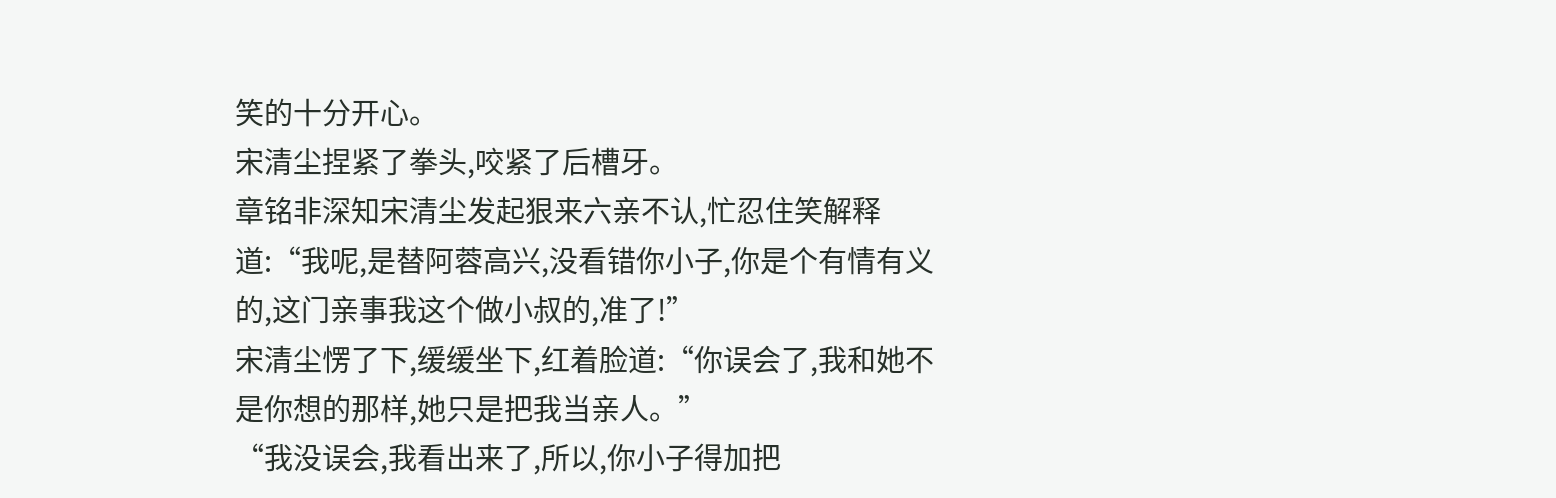笑的十分开心。
宋清尘捏紧了拳头,咬紧了后槽牙。
章铭非深知宋清尘发起狠来六亲不认,忙忍住笑解释道:“我呢,是替阿蓉高兴,没看错你小子,你是个有情有义的,这门亲事我这个做小叔的,准了!”
宋清尘愣了下,缓缓坐下,红着脸道:“你误会了,我和她不是你想的那样,她只是把我当亲人。”
“我没误会,我看出来了,所以,你小子得加把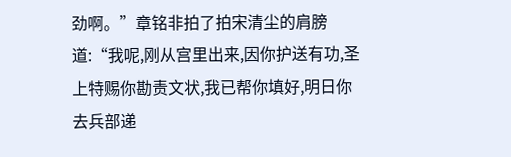劲啊。”章铭非拍了拍宋清尘的肩膀道:“我呢,刚从宫里出来,因你护送有功,圣上特赐你勘责文状,我已帮你填好,明日你去兵部递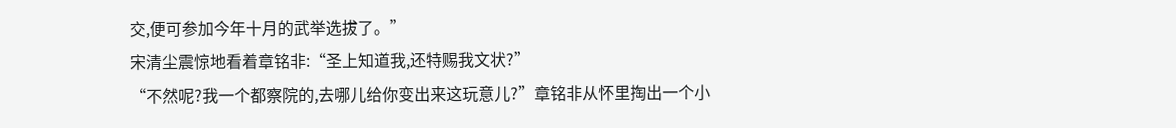交,便可参加今年十月的武举选拔了。”
宋清尘震惊地看着章铭非:“圣上知道我,还特赐我文状?”
“不然呢?我一个都察院的,去哪儿给你变出来这玩意儿?”章铭非从怀里掏出一个小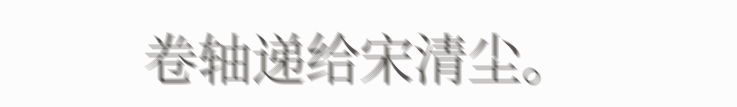卷轴递给宋清尘。